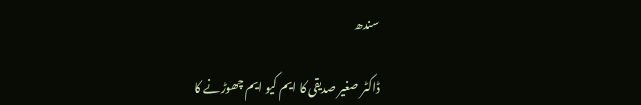سندھ

ڈاکٹر صغیر صدیقی کا ایم کیو ایم چھوڑنے کا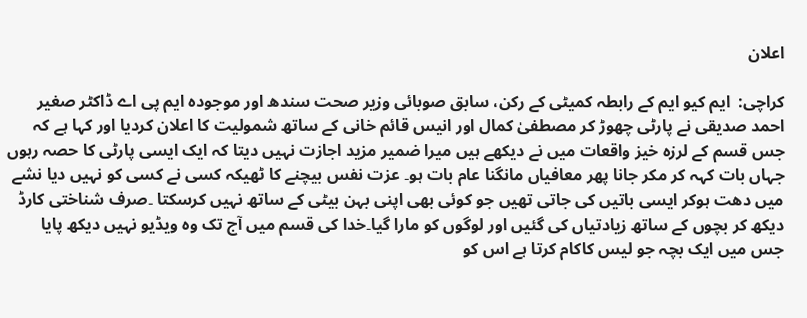اعلان

کراچی:  ایم کیو ایم کے رابطہ کمیٹی کے رکن، سابق صوبائی وزیر صحت سندھ اور موجودہ ایم پی اے ڈاکٹر صغیر احمد صدیقی نے پارٹی چھوڑ کر مصطفیٰ کمال اور انیس قائم خانی کے ساتھ شمولیت کا اعلان کردیا اور کہا ہے کہ جس قسم کے لرزہ خیز واقعات میں نے دیکھے ہیں میرا ضمیر مزید اجازت نہیں دیتا کہ ایک ایسی پارٹی کا حصہ رہوں جہاں بات کہہ کر مکر جانا پھر معافیاں مانگنا عام بات ہو۔ عزت نفس بیچنے کا ٹھیکہ کسی نے کسی کو نہیں دیا نشے میں دھت ہوکر ایسی باتیں کی جاتی تھیں جو کوئی بھی اپنی بہن بیٹی کے ساتھ نہیں کرسکتا ۔صرف شناختی کارڈ دیکھ کر بچوں کے ساتھ زیادتیاں کی گئیں اور لوگوں کو مارا گیا۔خدا کی قسم میں آج تک وہ ویڈیو نہیں دیکھ پایا جس میں ایک بچہ جو لیس کاکام کرتا ہے اس کو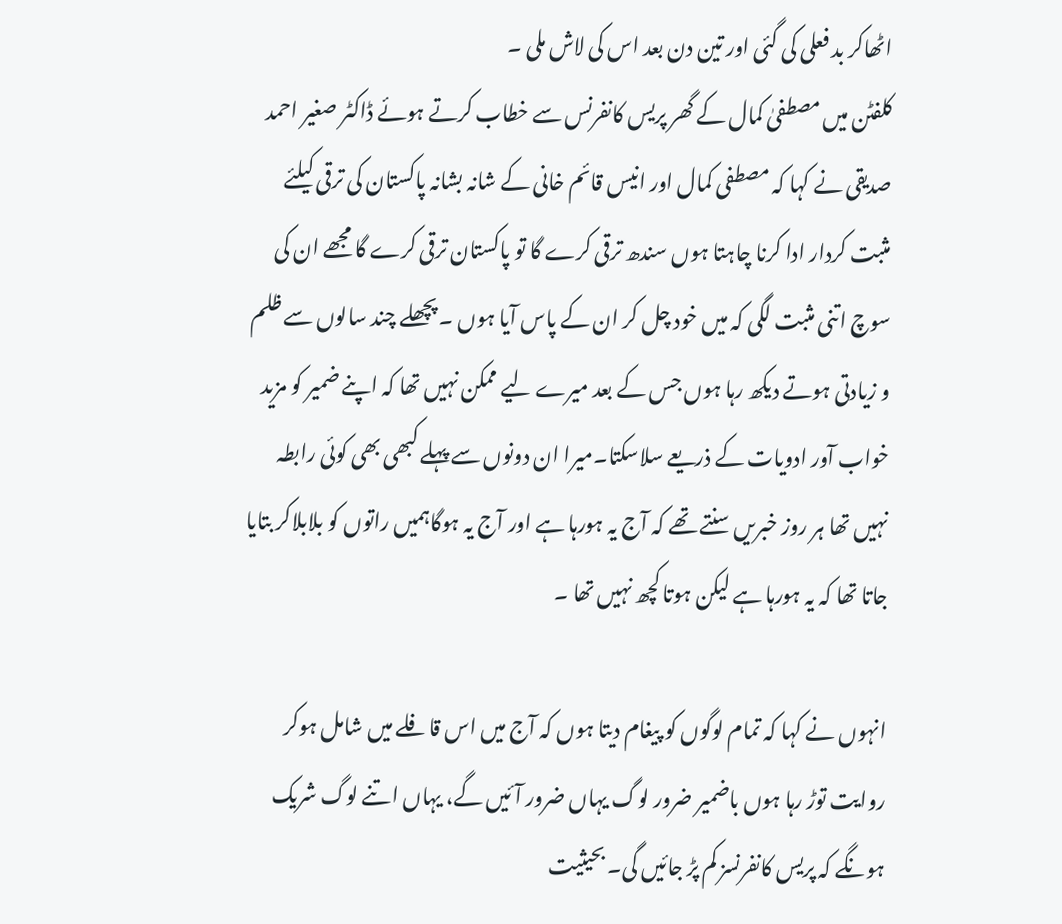اٹھاکر بد فعلی کی گئی اور تین دن بعد اس کی لاش ملی ۔
کلفٹن میں مصطفیٰ کمال کے گھر پریس کانفرنس سے خطاب کرتے ہوئے ڈاکٹر صغیر احمد صدیقی نے کہا کہ مصطفی کمال اور انیس قائم خانی کے شانہ بشانہ پاکستان کی ترقی کیلئے مثبت کردار ادا کرنا چاہتا ہوں سندھ ترقی کرے گا تو پاکستان ترقی کرے گا مجھے ان کی سوچ اتنی مثبت لگی کہ میں خود چل کر ان کے پاس آیا ہوں ۔ پچھلے چند سالوں سے ظلم و زیادتی ہوتے دیکھ رہا ہوں جس کے بعد میرے لیے ممکن نہیں تھا کہ اپنے ضمیر کو مزید خواب آور ادویات کے ذریعے سلاسکتا۔میرا ان دونوں سے پہلے کبھی بھی کوئی رابطہ نہیں تھا ہر روز خبریں سنتے تھے کہ آج یہ ہورہا ہے اور آج یہ ہوگاہمیں راتوں کو بلابلاکر بتایا جاتا تھا کہ یہ ہورہا ہے لیکن ہوتا کچھ نہیں تھا ۔

انہوں نے کہا کہ تمام لوگوں کو پیغام دیتا ہوں کہ آج میں اس قافلے میں شامل ہوکر روایت توڑ رہا ہوں باضمیر ضرور لوگ یہاں ضرور آئیں گے، یہاں اتنے لوگ شریک ہونگے کہ پریس کانفرنسز کم پڑ جائیں گی۔ بحیثیت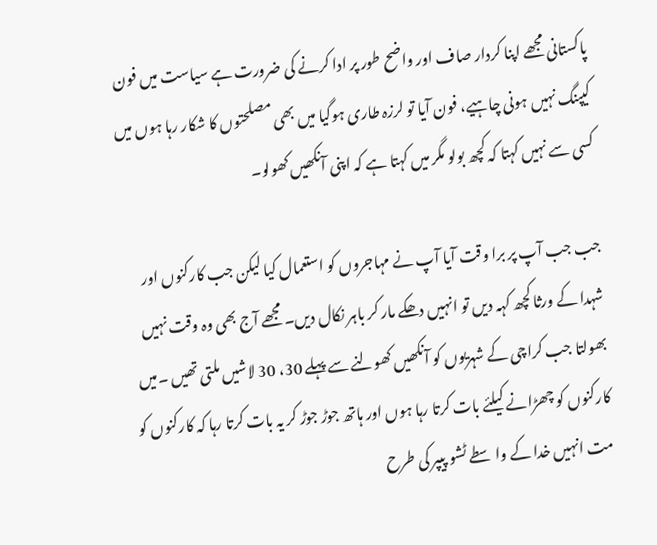پاکستانی مجھے اپنا کردار صاف اور واضح طور پر ادا کرنے کی ضرورت ہے سیاست میں فون کیپنگ نہیں ہونی چاہیے، فون آیا تو لرزہ طاری ہوگیا میں بھی مصلحتوں کا شکار رہا ہوں میں کسی سے نہیں کہتا کہ کچھ بولو مگر میں کہتا ہے کہ اپنی آنکھیں کھولو۔

جب جب آپ پر برا وقت آیا آپ نے مہاجروں کو استعمال کیا لیکن جب کارکنوں اور شہدا کے ورثا کچھ کہہ دیں تو انہیں دھکے مار کر باہر نکال دیں۔ مجھے آج بھی وہ وقت نہیں بھولتا جب کراچی کے شہریوں کو آنکھیں کھولنے سے پہلے 30، 30 لاشیں ملتی تھیں ۔میں کارکنوں کو چھڑانے کیلئے بات کرتا رہا ہوں اور ہاتھ جوڑ جوڑ کر یہ بات کرتا رہا کہ کارکنوں کو مت انہیں خدا کے واسطے ٹشو پیپر کی طرح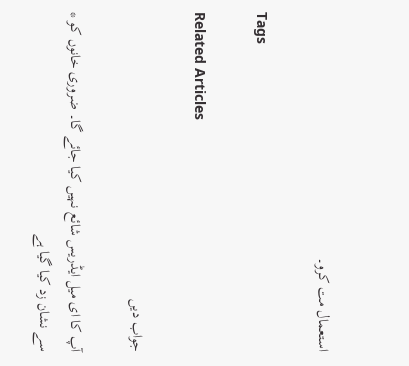استعمال مت کرو۔

Tags

Related Articles

جواب دیں

آپ کا ای میل ایڈریس شائع نہیں کیا جائے گا۔ ضروری خانوں کو * سے نشان زد کیا گیا ہے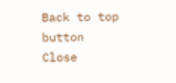Back to top button
Close